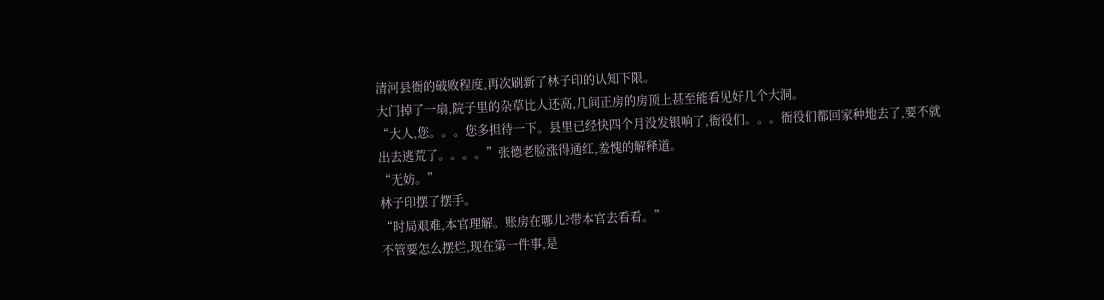清河县衙的破败程度,再次刷新了林子印的认知下限。
大门掉了一扇,院子里的杂草比人还高,几间正房的房顶上甚至能看见好几个大洞。
“大人,您。。。您多担待一下。县里已经快四个月没发银响了,衙役们。。。衙役们都回家种地去了,要不就出去逃荒了。。。。”张德老脸涨得通红,羞愧的解释道。
“无妨。”
林子印摆了摆手。
“时局艰难,本官理解。账房在哪儿?带本官去看看。”
不管要怎么摆烂,现在第一件事,是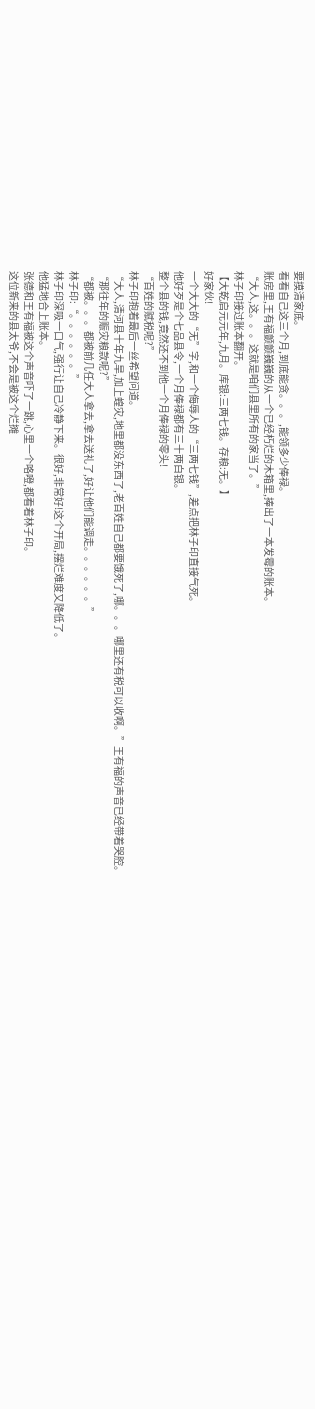要摸清家底。
看看自己这三个月,到底能贪。。。,能领多少俸禄。
账房里,王有福颤颤巍巍的从一个已经朽烂的木箱里,捧出了一本发霉的账本。
“大人,这。。。这就是咱们县里所有的家当了。”
林子印接过账本翻开。
【大乾启元元年,九月。库银:三两七钱。存粮:无。】
好家伙!
一个大大的“无”字,和一个侮辱人的“三两七钱”,差点把林子印直接气死。
他好歹是个七品县令,一个月俸禄都有三十两白银。
整个县的钱,竟然还不到他一个月俸禄的零头!
“百姓的赋税呢?”
林子印抱着最后一丝希望问道。
“大人,清河县十年九旱,加上蝗灾,地里都没东西了,老百姓自己都要饿死了,哪。。。哪里还有税可以收啊。”王有福的声音已经带着哭腔。
“那往年的赈灾粮款呢?”
“都被。。。都被前几任大人拿去,拿去送礼了,好让他们能调走。。。。。。”
林子印:“。。。。。。”
林子印深吸一口气,强行让自己冷静下来。很好,非常好!这个开局,摆烂难度又降低了。
他猛地合上账本。
张德和王有福被这个声音吓了一跳,心里一个咯噔,都看着林子印。
这位新来的县太爷,不会是被这个烂摊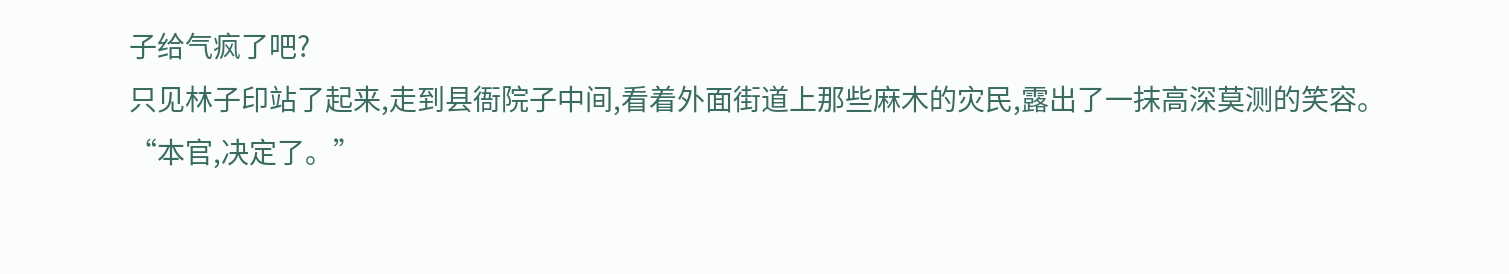子给气疯了吧?
只见林子印站了起来,走到县衙院子中间,看着外面街道上那些麻木的灾民,露出了一抹高深莫测的笑容。
“本官,决定了。”